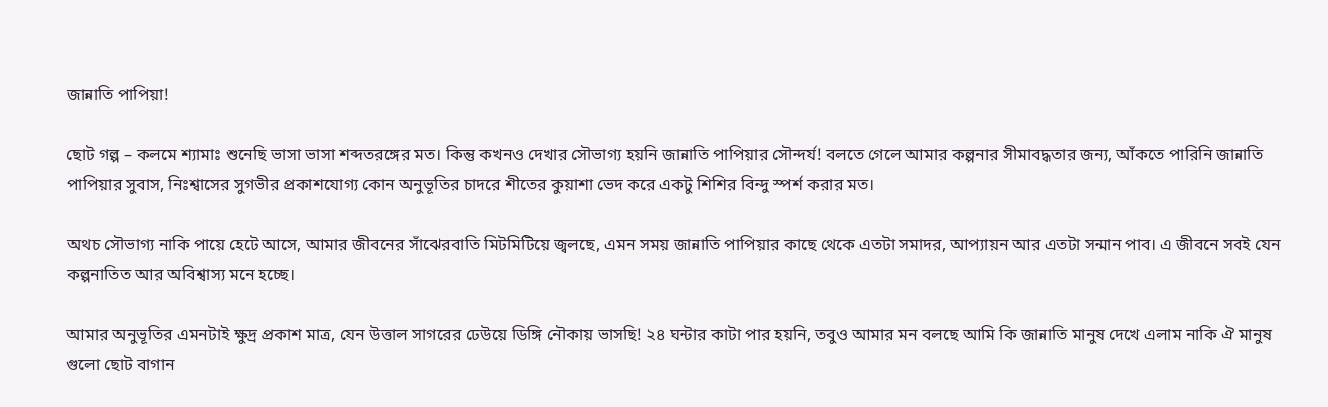জান্নাতি পাপিয়া!

ছোট গল্প – কলমে শ্যামাঃ শুনেছি ভাসা ভাসা শব্দতরঙ্গের মত। কিন্তু কখনও দেখার সৌভাগ্য হয়নি জান্নাতি পাপিয়ার সৌন্দর্য! বলতে গেলে আমার কল্পনার সীমাবদ্ধতার জন্য, আঁকতে পারিনি জান্নাতি পাপিয়ার সুবাস, নিঃশ্বাসের সুগভীর প্রকাশযোগ্য কোন অনুভূতির চাদরে শীতের কুয়াশা ভেদ করে একটু শিশির বিন্দু স্পর্শ করার মত।

অথচ সৌভাগ্য নাকি পায়ে হেটে আসে, আমার জীবনের সাঁঝেরবাতি মিটমিটিয়ে জ্বলছে, এমন সময় জান্নাতি পাপিয়ার কাছে থেকে এতটা সমাদর, আপ্যায়ন আর এতটা সন্মান পাব। এ জীবনে সবই যেন কল্পনাতিত আর অবিশ্বাস্য মনে হচ্ছে।

আমার অনুভূতির এমনটাই ক্ষুদ্র প্রকাশ মাত্র, যেন উত্তাল সাগরের ঢেউয়ে ডিঙ্গি নৌকায় ভাসছি! ২৪ ঘন্টার কাটা পার হয়নি, তবুও আমার মন বলছে আমি কি জান্নাতি মানুষ দেখে এলাম নাকি ঐ মানুষ গুলো ছোট বাগান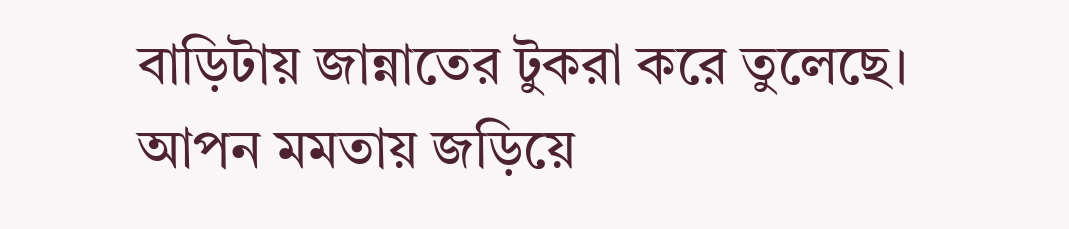বাড়িটায় জান্নাতের টুকরা করে তুলেছে। আপন মমতায় জড়িয়ে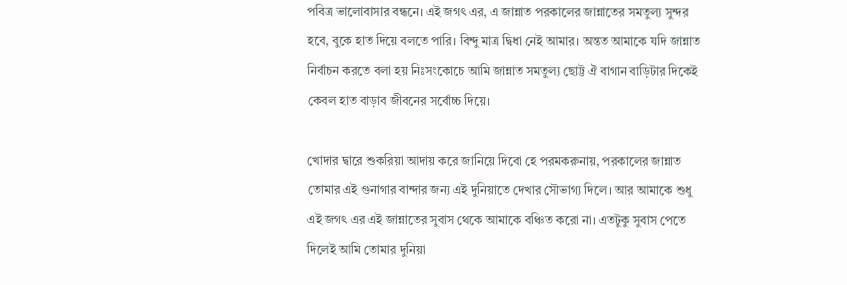পবিত্র ভালোবাসার বন্ধনে। এই জগৎ এর, এ জান্নাত পরকালের জান্নাতের সমতুল্য সুন্দর হবে, বুকে হাত দিয়ে বলতে পারি। বিন্দু মাত্র দ্বিধা নেই আমার। অন্তত আমাকে যদি জান্নাত নির্বাচন করতে বলা হয় নিঃসংকোচে আমি জান্নাত সমতুল্য ছোট্ট ঐ বাগান বাড়িটার দিকেই কেবল হাত বাড়াব জীবনের সর্বোচ্চ দিয়ে।

খোদার দ্বারে শুকরিয়া আদায় করে জানিয়ে দিবো হে পরমকরুনায়, পরকালের জান্নাত তোমার এই গুনাগার বান্দার জন্য এই দুনিয়াতে দেখার সৌভাগ্য দিলে। আর আমাকে শুধু এই জগৎ এর এই জান্নাতের সুবাস থেকে আমাকে বঞ্চিত করো না। এতটুকু সুবাস পেতে দিলেই আমি তোমার দুনিয়া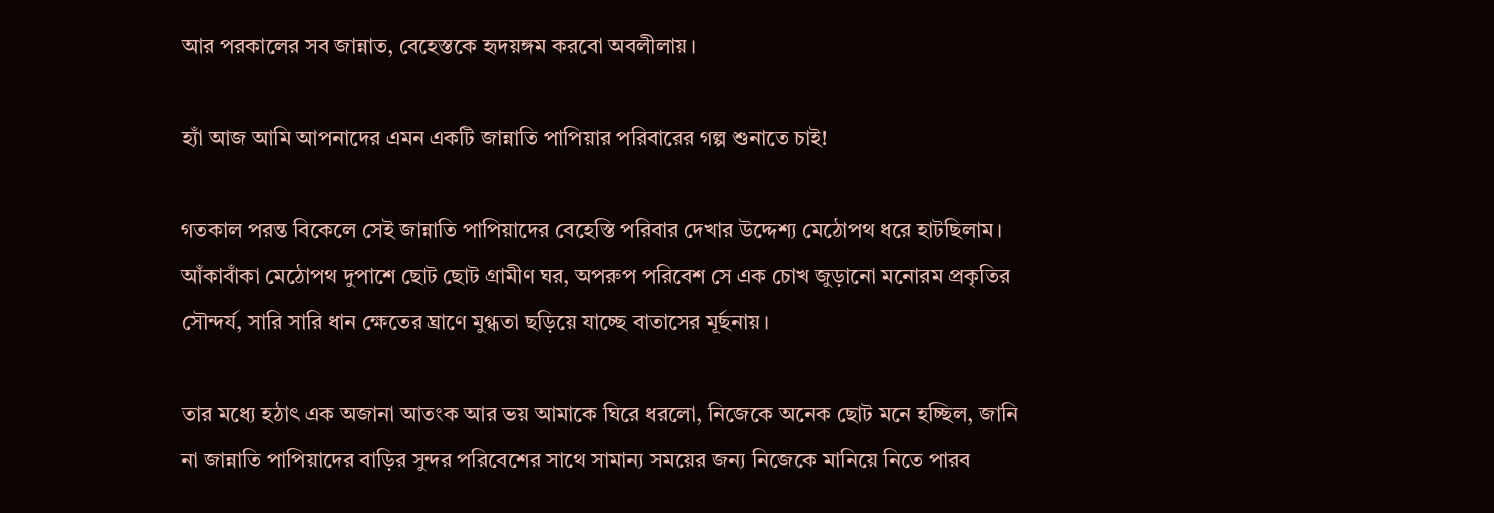আর পরকালের সব জান্নাত, বেহেস্তকে হৃদয়ঙ্গম করবো অবলীলায়।

হ্যাঁ আজ আমি আপনাদের এমন একটি জান্নাতি পাপিয়ার পরিবারের গল্প শুনাতে চাই!

গতকাল পরন্ত বিকেলে সেই জান্নাতি পাপিয়াদের বেহেস্তি পরিবার দেখার উদ্দেশ্য মেঠোপথ ধরে হাটছিলাম। আঁকাবাঁকা মেঠোপথ দুপাশে ছোট ছোট গ্রামীণ ঘর, অপরুপ পরিবেশ সে এক চোখ জুড়ানো মনোরম প্রকৃতির সৌন্দর্য, সারি সারি ধান ক্ষেতের ঘ্রাণে মুগ্ধতা ছড়িয়ে যাচ্ছে বাতাসের মূর্ছনায়।

তার মধ্যে হঠাৎ এক অজানা আতংক আর ভয় আমাকে ঘিরে ধরলো, নিজেকে অনেক ছোট মনে হচ্ছিল, জানি না জান্নাতি পাপিয়াদের বাড়ির সুন্দর পরিবেশের সাথে সামান্য সময়ের জন্য নিজেকে মানিয়ে নিতে পারব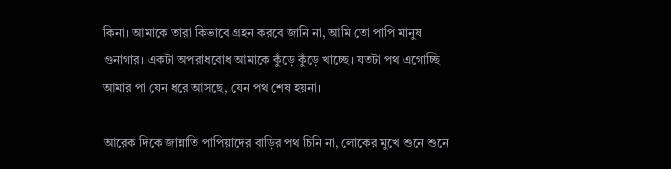কিনা। আমাকে তারা কিভাবে গ্রহন করবে জানি না, আমি তো পাপি মানুষ গুনাগার। একটা অপরাধবোধ আমাকে কুঁড়ে কুঁড়ে খাচ্ছে। যতটা পথ এগোচ্ছি আমার পা যেন ধরে আসছে, যেন পথ শেষ হয়না।

আরেক দিকে জান্নাতি পাপিয়াদের বাড়ির পথ চিনি না, লোকের মুখে শুনে শুনে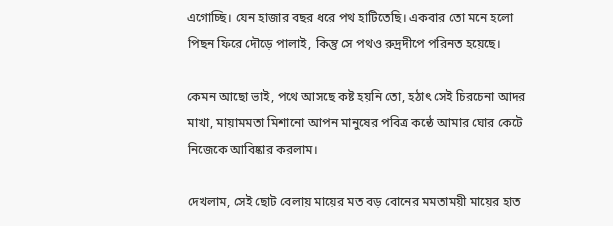এগোচ্ছি। যেন হাজার বছর ধরে পথ হাটিতেছি। একবার তো মনে হলো পিছন ফিরে দৌড়ে পালাই, কিন্তু সে পথও রুদ্রদীপে পরিনত হয়েছে।

কেমন আছো ভাই, পথে আসছে কষ্ট হয়নি তো, হঠাৎ সেই চিরচেনা আদর মাখা, মায়ামমতা মিশানো আপন মানুষের পবিত্র কন্ঠে আমার ঘোর কেটে নিজেকে আবিষ্কার করলাম।

দেখলাম, সেই ছোট বেলায় মায়ের মত বড় বোনের মমতাময়ী মায়ের হাত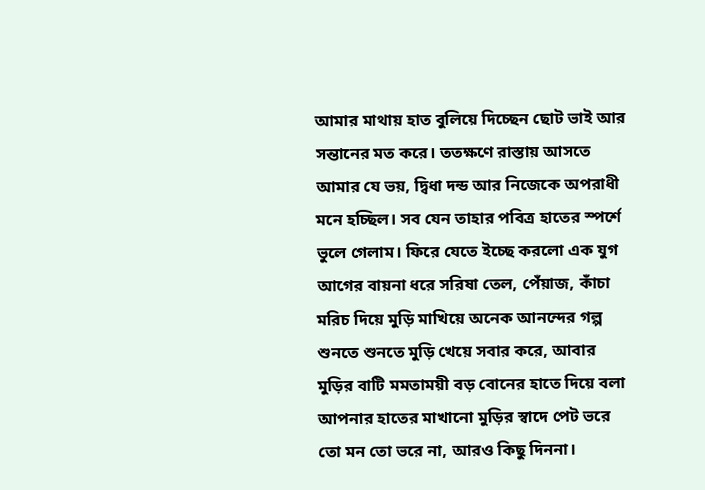আমার মাথায় হাত বুলিয়ে দিচ্ছেন ছোট ভাই আর সন্তানের মত করে। ততক্ষণে রাস্তায় আসতে আমার যে ভয়, দ্বিধা দন্ড আর নিজেকে অপরাধী মনে হচ্ছিল। সব যেন তাহার পবিত্র হাতের স্পর্শে ভুলে গেলাম। ফিরে যেতে ইচ্ছে করলো এক যুগ আগের বায়না ধরে সরিষা তেল, পেঁয়াজ, কাঁচা মরিচ দিয়ে মুড়ি মাখিয়ে অনেক আনন্দের গল্প শুনতে শুনতে মুড়ি খেয়ে সবার করে, আবার মুড়ির বাটি মমতাময়ী বড় বোনের হাতে দিয়ে বলা আপনার হাতের মাখানো মুড়ির স্বাদে পেট ভরে তো মন তো ভরে না, আরও কিছু দিননা।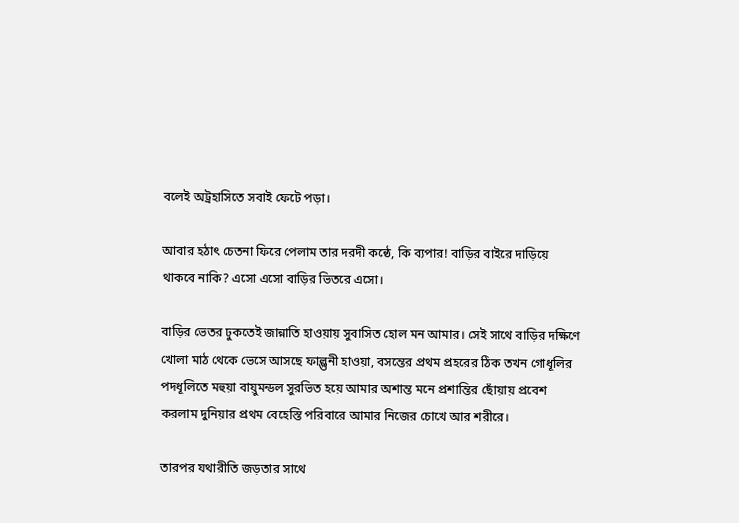বলেই অট্রহাসিতে সবাই ফেটে পড়া।

আবার হঠাৎ চেতনা ফিরে পেলাম তার দরদী কন্ঠে, কি ব্যপার! বাড়ির বাইরে দাড়িয়ে থাকবে নাকি? এসো এসো বাড়ির ভিতরে এসো।

বাড়ির ভেতর ঢুকতেই জান্নাতি হাওয়ায় সুবাসিত হোল মন আমার। সেই সাথে বাড়ির দক্ষিণে খোলা মাঠ থেকে ভেসে আসছে ফাল্গুনী হাওয়া, বসন্তের প্রথম প্রহরের ঠিক তখন গোধূলির পদধূলিতে মহুয়া বায়ুমন্ডল সুরভিত হয়ে আমার অশান্ত মনে প্রশান্তির ছোঁয়ায় প্রবেশ করলাম দুনিয়ার প্রথম বেহেস্তি পরিবারে আমার নিজের চোখে আর শরীরে।

তারপর যথারীতি জড়তার সাথে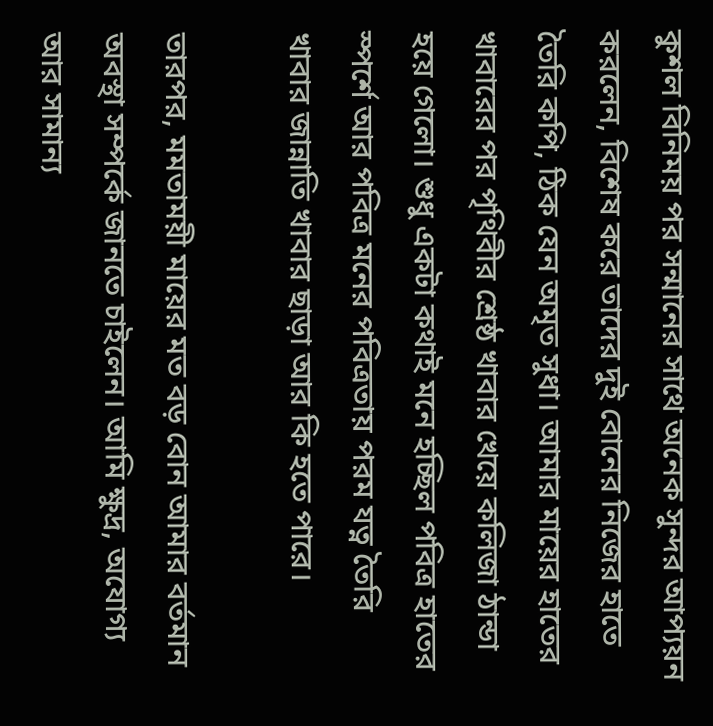কুশল বিনিময় পর সন্মানের সাথে অনেক সুন্দর আপ্যয়ন করলেন, বিশেষ করে তাদের দুই বোনের নিজের হাতে তৈরি কপি, ঠিক যেন অমৃত সুধা। আমার মায়ের হাতের খাবারের পর পৃথিবীর শ্রেষ্ঠ খাবার খেয়ে কলিজা ঠান্ডা হয়ে গেলো। শুধু একটা কথাই মনে হচ্ছিল পবিত্র হাতের স্পর্শে আর পবিত্র মনের পবিত্রতায় পরম যত্ন তৈরি খাবার জান্নাতি খাবার ছাড়া আর কি হতে পারে।

তারপর, মমতাময়ী মায়ের মত বড় বোন আমার বর্তমান অবস্থা সম্পর্কে জানতে চাইলেন। আমি ক্ষুদ্র, অযোগ্য আর সামান্য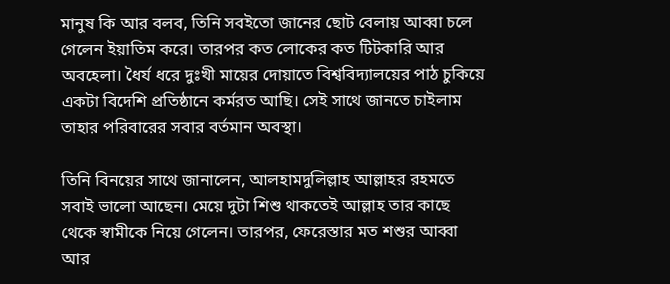মানুষ কি আর বলব, তিনি সবইতো জানের ছোট বেলায় আব্বা চলে গেলেন ইয়াতিম করে। তারপর কত লোকের কত টিটকারি আর অবহেলা। ধৈর্য ধরে দুঃখী মায়ের দোয়াতে বিশ্ববিদ্যালয়ের পাঠ চুকিয়ে একটা বিদেশি প্রতিষ্ঠানে কর্মরত আছি। সেই সাথে জানতে চাইলাম তাহার পরিবারের সবার বর্তমান অবস্থা।

তিনি বিনয়ের সাথে জানালেন, আলহামদুলিল্লাহ আল্লাহর রহমতে সবাই ভালো আছেন। মেয়ে দুটা শিশু থাকতেই আল্লাহ তার কাছে থেকে স্বামীকে নিয়ে গেলেন। তারপর, ফেরেস্তার মত শশুর আব্বা আর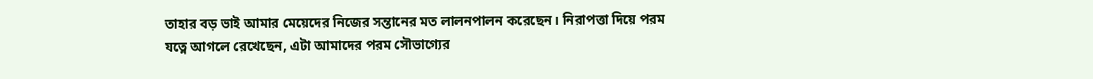তাহার বড় ভাই আমার মেয়েদের নিজের সন্তানের মত লালনপালন করেছেন। নিরাপত্তা দিয়ে পরম যত্নে আগলে রেখেছেন, এটা আমাদের পরম সৌভাগ্যের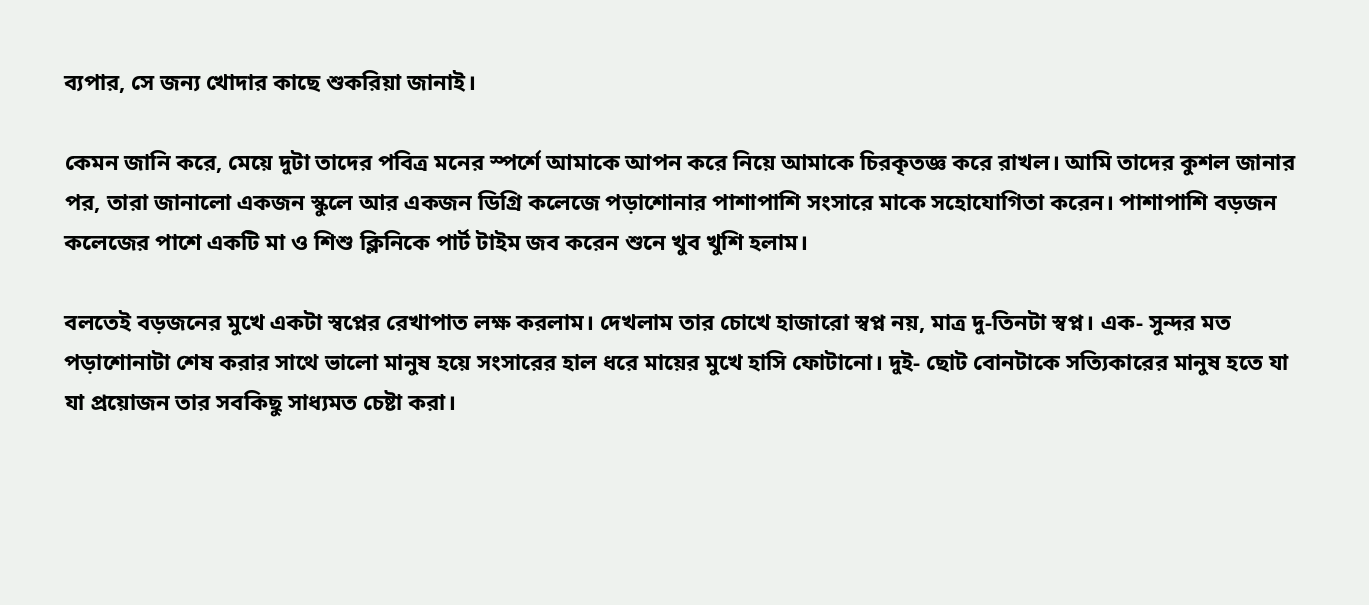ব্যপার, সে জন্য খোদার কাছে শুকরিয়া জানাই।

কেমন জানি করে, মেয়ে দুটা তাদের পবিত্র মনের স্পর্শে আমাকে আপন করে নিয়ে আমাকে চিরকৃতজ্ঞ করে রাখল। আমি তাদের কুশল জানার পর, তারা জানালো একজন স্কুলে আর একজন ডিগ্রি কলেজে পড়াশোনার পাশাপাশি সংসারে মাকে সহোযোগিতা করেন। পাশাপাশি বড়জন কলেজের পাশে একটি মা ও শিশু ক্লিনিকে পার্ট টাইম জব করেন শুনে খুব খুশি হলাম।

বলতেই বড়জনের মুখে একটা স্বপ্নের রেখাপাত লক্ষ করলাম। দেখলাম তার চোখে হাজারো স্বপ্ন নয়, মাত্র দু-তিনটা স্বপ্ন। এক- সুন্দর মত পড়াশোনাটা শেষ করার সাথে ভালো মানুষ হয়ে সংসারের হাল ধরে মায়ের মুখে হাসি ফোটানো। দুই- ছোট বোনটাকে সত্যিকারের মানুষ হতে যা যা প্রয়োজন তার সবকিছু সাধ্যমত চেষ্টা করা।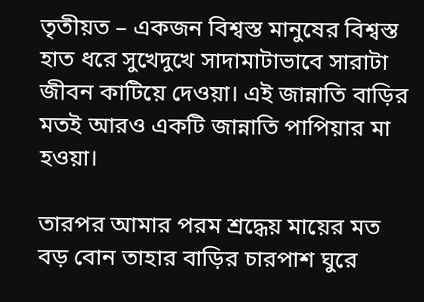তৃতীয়ত – একজন বিশ্বস্ত মানুষের বিশ্বস্ত হাত ধরে সুখেদুখে সাদামাটাভাবে সারাটা জীবন কাটিয়ে দেওয়া। এই জান্নাতি বাড়ির মতই আরও একটি জান্নাতি পাপিয়ার মা হওয়া।

তারপর আমার পরম শ্রদ্ধেয় মায়ের মত বড় বোন তাহার বাড়ির চারপাশ ঘুরে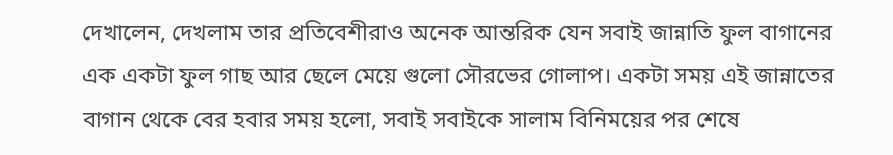দেখালেন, দেখলাম তার প্রতিবেশীরাও অনেক আন্তরিক যেন সবাই জান্নাতি ফুল বাগানের এক একটা ফুল গাছ আর ছেলে মেয়ে গুলো সৌরভের গোলাপ। একটা সময় এই জান্নাতের বাগান থেকে বের হবার সময় হলো, সবাই সবাইকে সালাম বিনিময়ের পর শেষে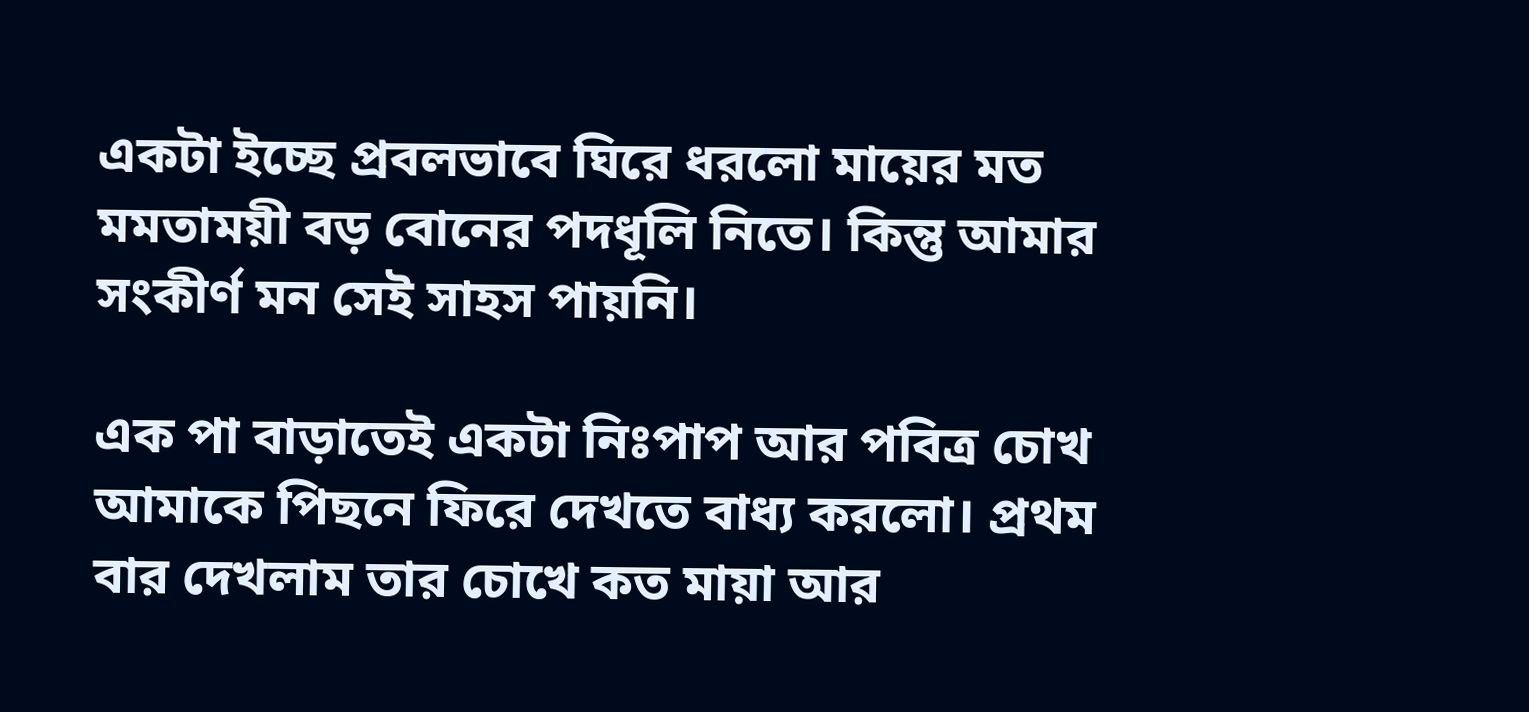একটা ইচ্ছে প্রবলভাবে ঘিরে ধরলো মায়ের মত মমতাময়ী বড় বোনের পদধূলি নিতে। কিন্তু আমার সংকীর্ণ মন সেই সাহস পায়নি।

এক পা বাড়াতেই একটা নিঃপাপ আর পবিত্র চোখ আমাকে পিছনে ফিরে দেখতে বাধ্য করলো। প্রথম বার দেখলাম তার চোখে কত মায়া আর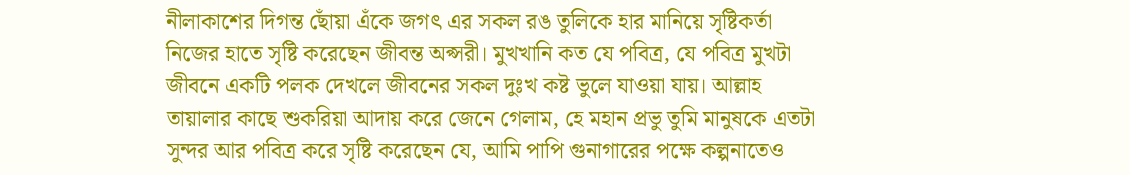নীলাকাশের দিগন্ত ছোঁয়া এঁকে জগৎ এর সকল রঙ তুলিকে হার মানিয়ে সৃষ্টিকর্তা নিজের হাতে সৃষ্টি করেছেন জীবন্ত অপ্সরী। মুখখানি কত যে পবিত্র, যে পবিত্র মুখটা জীবনে একটি পলক দেখলে জীবনের সকল দুঃখ কষ্ট ভুলে যাওয়া যায়। আল্লাহ তায়ালার কাছে শুকরিয়া আদায় করে জেনে গেলাম, হে মহান প্রভু তুমি মানুষকে এতটা সুন্দর আর পবিত্র করে সৃষ্টি করেছেন যে, আমি পাপি গুনাগারের পক্ষে কল্পনাতেও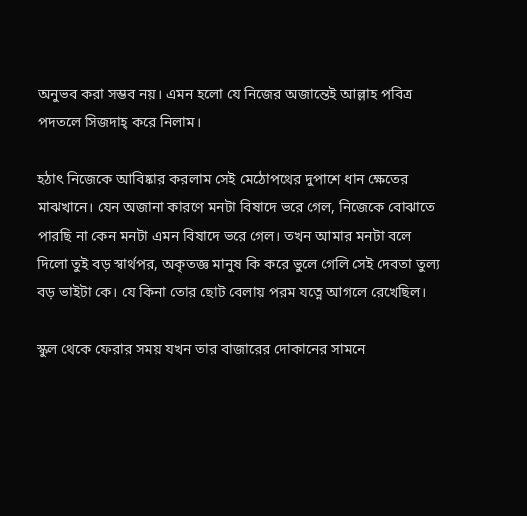অনুভব করা সম্ভব নয়। এমন হলো যে নিজের অজান্তেই আল্লাহ পবিত্র পদতলে সিজদাহ্ করে নিলাম।

হঠাৎ নিজেকে আবিষ্কার করলাম সেই মেঠোপথের দুপাশে ধান ক্ষেতের মাঝখানে। যেন অজানা কারণে মনটা বিষাদে ভরে গেল, নিজেকে বোঝাতে পারছি না কেন মনটা এমন বিষাদে ভরে গেল। তখন আমার মনটা বলে দিলো তুই বড় স্বার্থপর, অকৃতজ্ঞ মানুষ কি করে ভুলে গেলি সেই দেবতা তুল্য বড় ভাইটা কে। যে কিনা তোর ছোট বেলায় পরম যত্নে আগলে রেখেছিল।

স্কুল থেকে ফেরার সময় যখন তার বাজারের দোকানের সামনে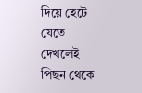দিয়ে হেটে যেতে দেখলেই পিছন থেকে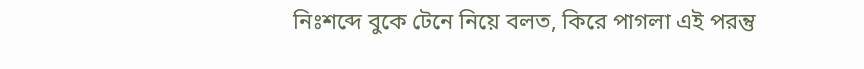নিঃশব্দে বুকে টেনে নিয়ে বলত, কিরে পাগলা এই পরন্তু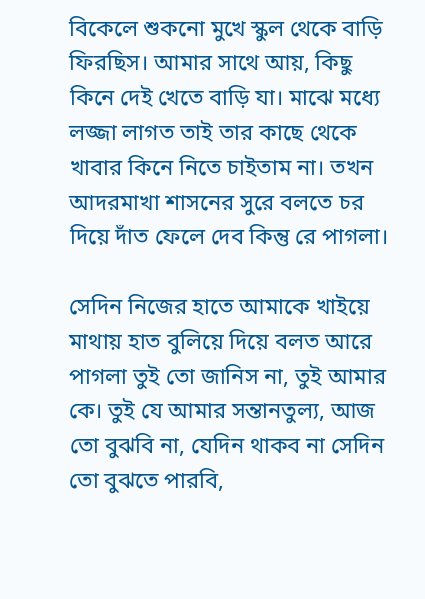বিকেলে শুকনো মুখে স্কুল থেকে বাড়ি ফিরছিস। আমার সাথে আয়, কিছু কিনে দেই খেতে বাড়ি যা। মাঝে মধ্যে লজ্জা লাগত তাই তার কাছে থেকে খাবার কিনে নিতে চাইতাম না। তখন আদরমাখা শাসনের সুরে বলতে চর দিয়ে দাঁত ফেলে দেব কিন্তু রে পাগলা।

সেদিন নিজের হাতে আমাকে খাইয়ে মাথায় হাত বুলিয়ে দিয়ে বলত আরে পাগলা তুই তো জানিস না, তুই আমার কে। তুই যে আমার সন্তানতুল্য, আজ তো বুঝবি না, যেদিন থাকব না সেদিন তো বুঝতে পারবি,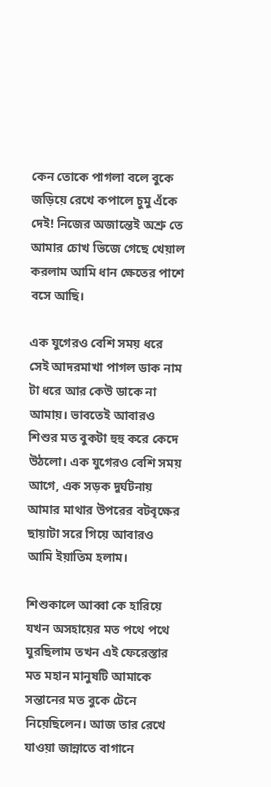কেন তোকে পাগলা বলে বুকে জড়িয়ে রেখে কপালে চুমু এঁকে দেই! নিজের অজান্তেই অশ্রু তে আমার চোখ ভিজে গেছে খেয়াল করলাম আমি ধান ক্ষেতের পাশে বসে আছি।

এক যুগেরও বেশি সময় ধরে সেই আদরমাখা পাগল ডাক নাম টা ধরে আর কেউ ডাকে না আমায়। ভাবতেই আবারও শিশুর মত বুকটা হুহু করে কেদে উঠলো। এক যুগেরও বেশি সময় আগে, এক সড়ক দুর্ঘটনায় আমার মাথার উপরের বটবৃক্ষের ছায়াটা সরে গিয়ে আবারও আমি ইয়াতিম হলাম।

শিশুকালে আব্বা কে হারিয়ে যখন অসহায়ের মত পথে পথে ঘুরছিলাম তখন এই ফেরেস্তার মত মহান মানুষটি আমাকে সন্তানের মত বুকে টেনে নিয়েছিলেন। আজ তার রেখে যাওয়া জান্নাতে বাগানে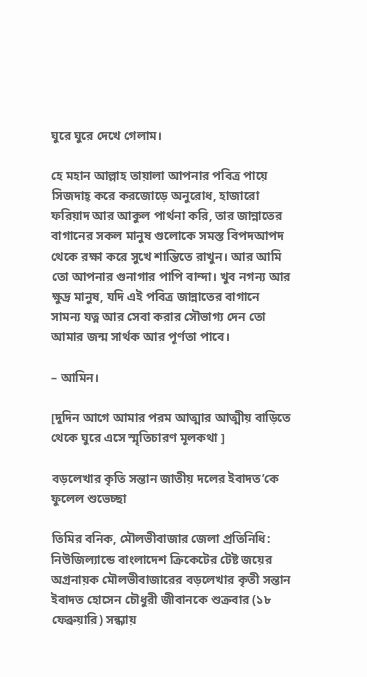ঘুরে ঘুরে দেখে গেলাম।

হে মহান আল্লাহ তায়ালা আপনার পবিত্র পায়ে সিজদাহ্ করে করজোড়ে অনুরোধ, হাজারো ফরিয়াদ আর আকুল পার্থনা করি, তার জান্নাতের বাগানের সকল মানুষ গুলোকে সমস্ত বিপদআপদ থেকে রক্ষা করে সুখে শান্তিতে রাখুন। আর আমি তো আপনার গুনাগার পাপি বান্দা। খুব নগন্য আর ক্ষুদ্র মানুষ, যদি এই পবিত্র জান্নাতের বাগানে সামন্য যত্ন আর সেবা করার সৌভাগ্য দেন তো আমার জন্ম সার্থক আর পূর্ণতা পাবে।

– আমিন।

[দুদিন আগে আমার পরম আত্মার আত্মীয় বাড়িতে থেকে ঘুরে এসে স্মৃতিচারণ মূলকথা ]

বড়লেখার কৃতি সন্তান জাতীয় দলের ইবাদত’কে ফুলেল শুভেচ্ছা

তিমির বনিক, মৌলভীবাজার জেলা প্রতিনিধি: নিউজিল্যান্ডে বাংলাদেশ ক্রিকেটের টেষ্ট জয়ের অগ্রনায়ক মৌলভীবাজারের বড়লেখার কৃতী সন্তান ইবাদত হোসেন চৌধুরী জীবানকে শুক্রবার (১৮ ফেব্রুয়ারি) সন্ধ্যায়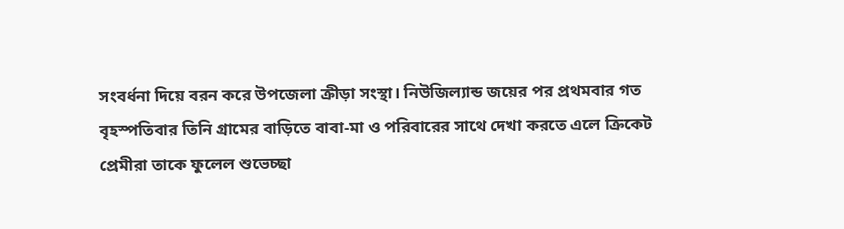সংবর্ধনা দিয়ে বরন করে উপজেলা ক্রীড়া সংস্থা। নিউজিল্যান্ড জয়ের পর প্রথমবার গত বৃহস্পতিবার তিনি গ্রামের বাড়িতে বাবা-মা ও পরিবারের সাথে দেখা করতে এলে ক্রিকেট প্রেমীরা তাকে ফুলেল শুভেচ্ছা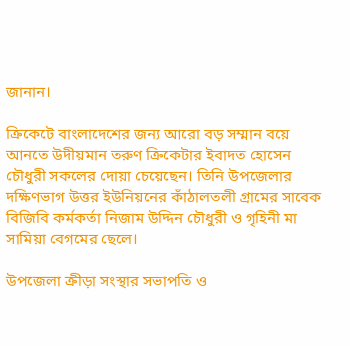জানান।

ক্রিকেটে বাংলাদেশের জন্য আরো বড় সম্মান বয়ে আনতে উদীয়মান তরুণ ক্রিকেটার ইবাদত হোসেন চৌধুরী সকলের দোয়া চেয়েছেন। তিনি উপজেলার দক্ষিণভাগ উত্তর ইউনিয়নের কাঁঠালতলী গ্রামের সাবেক বিজিবি কর্মকর্তা নিজাম উদ্দিন চৌধুরী ও গৃহিনী মা সামিয়া বেগমের ছেলে।

উপজেলা ক্রীড়া সংস্থার সভাপতি ও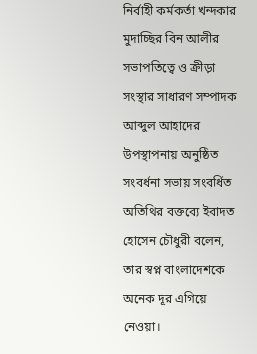নির্বাহী কর্মকর্তা খন্দকার মুদাচ্ছির বিন আলীর সভাপতিত্বে ও ক্রীড়া সংস্থার সাধারণ সম্পাদক আব্দুল আহাদের উপস্থাপনায় অনুষ্ঠিত সংবর্ধনা সভায় সংবর্ধিত অতিথির বক্তব্যে ইবাদত হোসেন চৌধুরী বলেন, তার স্বপ্ন বাংলাদেশকে অনেক দূর এগিয়ে নেওয়া।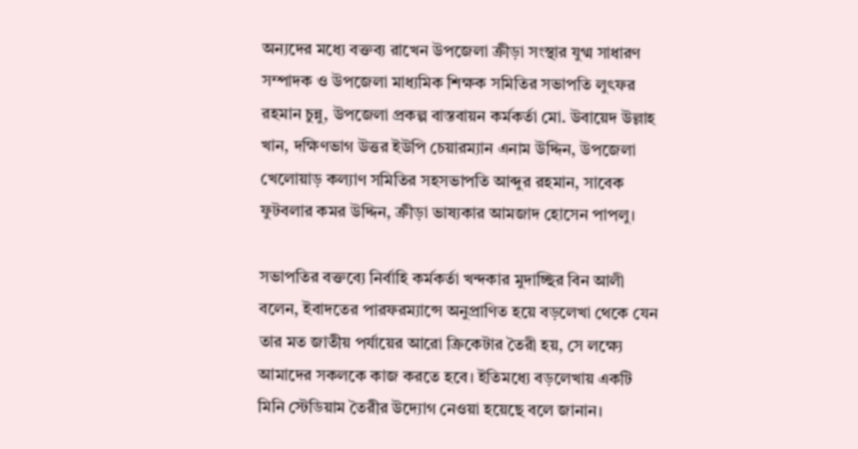অন্যদের মধ্যে বক্তব্য রাখেন উপজেলা ক্রীড়া সংস্থার যুগ্ম সাধারণ সম্পাদক ও উপজেলা মাধ্যমিক শিক্ষক সমিতির সভাপতি লুৎফর রহমান চুন্নু, উপজেলা প্রকল্প বাস্তবায়ন কর্মকর্তা মো. উবায়েদ উল্লাহ খান, দক্ষিণভাগ উত্তর ইউপি চেয়ারম্যান এনাম উদ্দিন, উপজেলা খেলোয়াড় কল্যাণ সমিতির সহসভাপতি আব্দুর রহমান, সাবেক ফুটবলার কমর উদ্দিন, ক্রীড়া ভাষ্যকার আমজাদ হোসেন পাপলু।

সভাপতির বক্তব্যে নির্বাহি কর্মকর্তা খন্দকার মুদাচ্ছির বিন আলী বলেন, ইবাদতের পারফরম্যান্সে অনুপ্রাণিত হয়ে বড়লেখা থেকে যেন তার মত জাতীয় পর্যায়ের আরো ক্রিকেটার তৈরী হয়, সে লক্ষ্যে আমাদের সকলকে কাজ করতে হবে। ইতিমধ্যে বড়লেখায় একটি মিনি স্টেডিয়াম তৈরীর উদ্যোগ নেওয়া হয়েছে বলে জানান।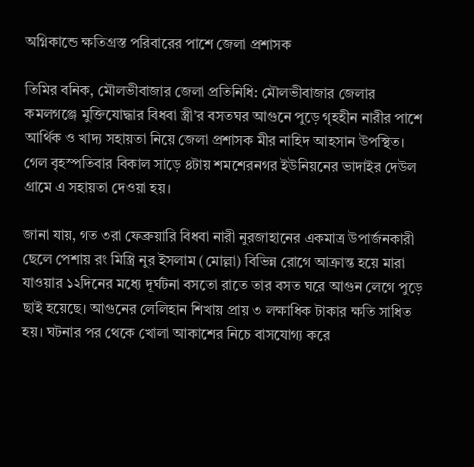অগ্নিকান্ডে ক্ষতিগ্রস্ত পরিবারের পাশে জেলা প্রশাসক

তিমির বনিক, মৌলভীবাজার জেলা প্রতিনিধি: মৌলভীবাজার জেলার কমলগঞ্জে মুক্তিযোদ্ধার বিধবা স্ত্রী’র বসতঘর আগুনে পুড়ে গৃহহীন নারীর পাশে আর্থিক ও খাদ্য সহায়তা নিয়ে জেলা প্রশাসক মীর নাহিদ আহসান উপস্থিত। গেল বৃহস্পতিবার বিকাল সাড়ে ৪টায় শমশেরনগর ইউনিয়নের ভাদাইর দেউল গ্রামে এ সহায়তা দেওয়া হয়।

জানা যায়, গত ৩রা ফেব্রুয়ারি বিধবা নারী নুরজাহানের একমাত্র উপার্জনকারী ছেলে পেশায় রং মিস্ত্রি নুর ইসলাম (মোল্লা) বিভিন্ন রোগে আক্রান্ত হয়ে মারা যাওয়ার ১২দিনের মধ্যে দূর্ঘটনা বসতো রাতে তার বসত ঘরে আগুন লেগে পুড়ে ছাই হয়েছে। আগুনের লেলিহান শিখায় প্রায় ৩ লক্ষাধিক টাকার ক্ষতি সাধিত হয়। ঘটনার পর থেকে খোলা আকাশের নিচে বাসযোগ্য করে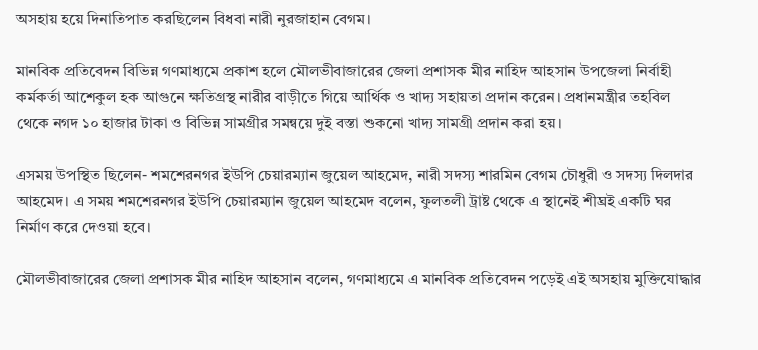অসহায় হয়ে দিনাতিপাত করছিলেন বিধবা নারী নুরজাহান বেগম।

মানবিক প্রতিবেদন বিভিন্ন গণমাধ্যমে প্রকাশ হলে মৌলভীবাজারের জেলা প্রশাসক মীর নাহিদ আহসান উপজেলা নির্বাহী কর্মকর্তা আশেকুল হক আগুনে ক্ষতিগ্রস্থ নারীর বাড়ীতে গিয়ে আর্থিক ও খাদ্য সহায়তা প্রদান করেন। প্রধানমন্ত্রীর তহবিল থেকে নগদ ১০ হাজার টাকা ও বিভিন্ন সামগ্রীর সমন্বয়ে দুই বস্তা শুকনো খাদ্য সামগ্রী প্রদান করা হয়।

এসময় উপস্থিত ছিলেন- শমশেরনগর ইউপি চেয়ারম্যান জুয়েল আহমেদ, নারী সদস্য শারমিন বেগম চৌধুরী ও সদস্য দিলদার আহমেদ। এ সময় শমশেরনগর ইউপি চেয়ারম্যান জুয়েল আহমেদ বলেন, ফুলতলী ট্রাষ্ট থেকে এ স্থানেই শীঘ্রই একটি ঘর নির্মাণ করে দেওয়া হবে।

মৌলভীবাজারের জেলা প্রশাসক মীর নাহিদ আহসান বলেন, গণমাধ্যমে এ মানবিক প্রতিবেদন পড়েই এই অসহায় মুক্তিযোদ্ধার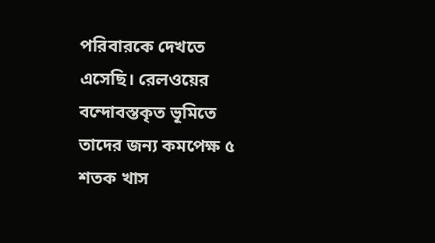পরিবারকে দেখতে এসেছি। রেলওয়ের বন্দোবস্তকৃত ভূমিতে তাদের জন্য কমপেক্ষ ৫ শতক খাস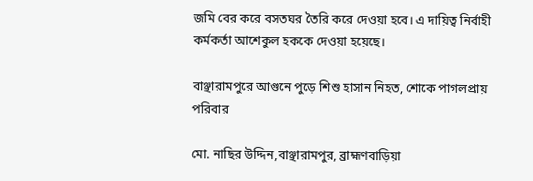জমি বের করে বসতঘর তৈরি করে দেওয়া হবে। এ দায়িত্ব নির্বাহী কর্মকর্তা আশেকুল হককে দেওয়া হয়েছে।

বাঞ্ছারামপুরে আগুনে পুড়ে শিশু হাসান নিহত, শোকে পাগলপ্রায় পরিবার

মো. নাছির উদ্দিন,বাঞ্ছারামপুর, ব্রাহ্মণবাড়িয়া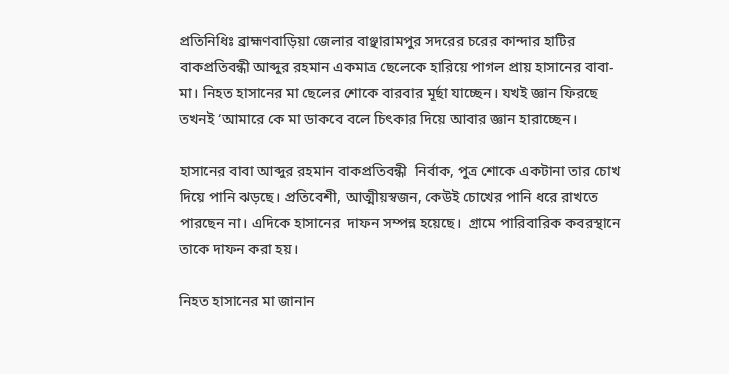প্রতিনিধিঃ ব্রাহ্মণবাড়িয়া জেলার বাঞ্ছারামপুর সদরের চরের কান্দার হাটির বাকপ্রতিবন্ধী আব্দুর রহমান একমাত্র ছেলেকে হারিয়ে পাগল প্রায় হাসানের বাবা-মা। নিহত হাসানের মা ছেলের শোকে বারবার মূর্ছা যাচ্ছেন। যখই জ্ঞান ফিরছে তখনই ‘আমারে কে মা ডাকবে বলে চিৎকার দিয়ে আবার জ্ঞান হারাচ্ছেন।

হাসানের বাবা আব্দুর রহমান বাকপ্রতিবন্ধী  নির্বাক, পুত্র শোকে একটানা তার চোখ দিয়ে পানি ঝড়ছে। প্রতিবেশী, আত্মীয়স্বজন, কেউই চোখের পানি ধরে রাখতে পারছেন না। এদিকে হাসানের  দাফন সম্পন্ন হয়েছে।  গ্রামে পারিবারিক কবরস্থানে তাকে দাফন করা হয়।

নিহত হাসানের মা জানান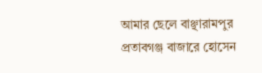আমার ছেলে বাঞ্ছারামপুর প্রতাবগঞ্জ বাজারে হোসেন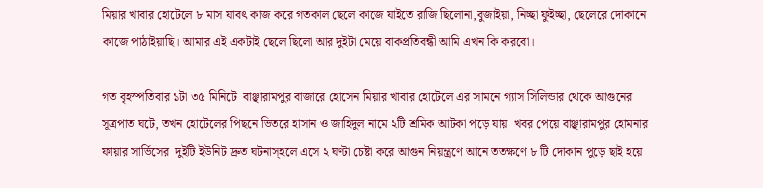মিয়ার খাবার হোটেলে ৮ মাস যাবৎ কাজ করে গতকাল ছেলে কাজে যাইতে রাজি ছিলোনা,বুজাইয়া, নিচ্ছা ফুইচ্ছা, ছেলেরে দোকানে কাজে পাঠাইয়াছি। আমার এই একটাই ছেলে ছিলো আর দুইটা মেয়ে বাকপ্রতিবন্ধী আমি এখন কি করবো।

গত বৃহস্পতিবার ১টা ৩৫ মিনিটে  বাঞ্ছারামপুর বাজারে হোসেন মিয়ার খাবার হোটেলে এর সামনে গ্যাস সিলিন্ডার থেকে আগুনের সূত্রপাত ঘটে, তখন হোটেলের পিছনে ভিতরে হাসান ও জাহিদুল নামে ২টি শ্রমিক আটকা পড়ে যায়  খবর পেয়ে বাঞ্ছারামপুর হোমনার ফায়ার সার্ভিসের  দুইটি ইউনিট দ্রুত ঘটনাস্হলে এসে ২ ঘণ্টা চেষ্টা করে আগুন নিয়ন্ত্রণে আনে ততক্ষণে ৮ টি দোকান পুড়ে ছাই হয়ে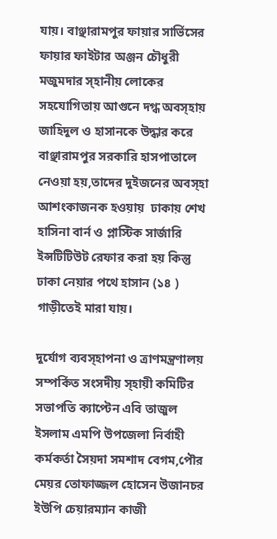যায়। বাঞ্ছারামপুর ফায়ার সার্ভিসের ফায়ার ফাইটার অঞ্জন চৌধুরী মজুমদার স্হানীয় লোকের সহযোগিতায় আগুনে দগ্ধ অবস্হায় জাহিদুল ও হাসানকে উদ্ধার করে বাঞ্ছারামপুর সরকারি হাসপাতালে নেওয়া হয়,তাদের দুইজনের অবস্হা আশংকাজনক হওয়ায়  ঢাকায় শেখ হাসিনা বার্ন ও প্লাস্টিক সার্জারি ইন্সটিটিউট রেফার করা হয় কিন্তু ঢাকা নেয়ার পথে হাসান (১৪ ) গাড়ীতেই মারা যায়।

দুর্যোগ ব্যবস্হাপনা ও ত্রাণমন্ত্রণালয় সম্পর্কিত সংসদীয় স্হায়ী কমিটির সভাপতি ক্যাপ্টেন এবি তাজুল ইসলাম এমপি উপজেলা নির্বাহী কর্মকর্তা সৈয়দা সমশাদ বেগম,পৌর মেয়র তোফাজ্জল হোসেন উজানচর ইউপি চেয়ারম্যান কাজী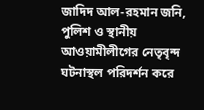জাদিদ আল-রহমান জনি, পুলিশ ও স্থানীয় আওয়ামীলীগের নেতৃবৃন্দ ঘটনাস্থল পরিদর্শন করে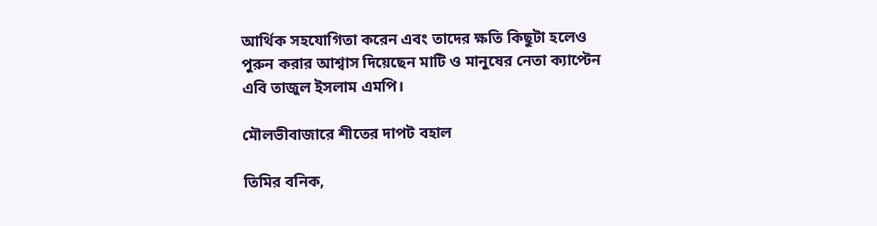আর্থিক সহযোগিতা করেন এবং তাদের ক্ষতি কিছুটা হলেও পুরুন করার আশ্বাস দিয়েছেন মাটি ও মানুষের নেতা ক্যাপ্টেন এবি তাজুল ইসলাম এমপি।

মৌলভীবাজারে শীতের দাপট বহাল

তিমির বনিক,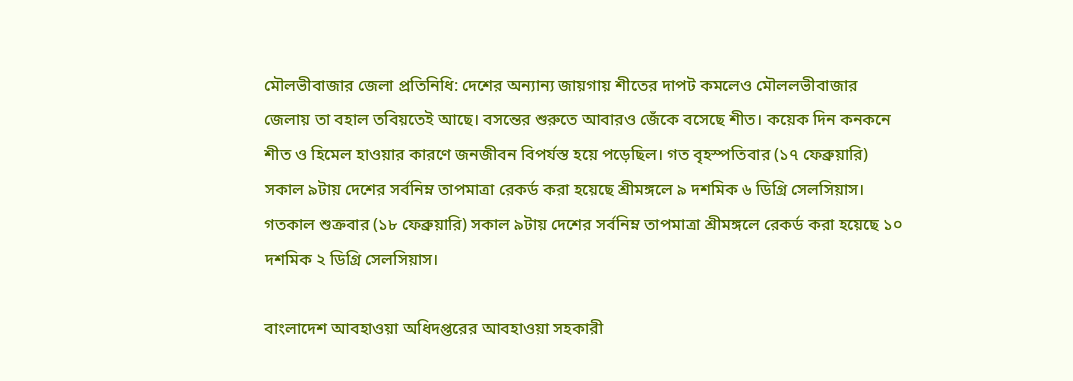মৌলভীবাজার জেলা প্রতিনিধি: দেশের অন্যান্য জায়গায় শীতের দাপট কমলেও মৌললভীবাজার জেলায় তা বহাল তবিয়তেই আছে। বসন্তের শুরুতে আবারও জেঁকে বসেছে শীত। কয়েক দিন কনকনে শীত ও হিমেল হাওয়ার কারণে জনজীবন বিপর্যস্ত হয়ে পড়েছিল। গত বৃহস্পতিবার (১৭ ফেব্রুয়ারি) সকাল ৯টায় দেশের সর্বনিম্ন তাপমাত্রা রেকর্ড করা হয়েছে শ্রীমঙ্গলে ৯ দশমিক ৬ ডিগ্রি সেলসিয়াস। গতকাল শুক্রবার (১৮ ফেব্রুয়ারি) সকাল ৯টায় দেশের সর্বনিম্ন তাপমাত্রা শ্রীমঙ্গলে রেকর্ড করা হয়েছে ১০ দশমিক ২ ডিগ্রি সেলসিয়াস।

বাংলাদেশ আবহাওয়া অধিদপ্তরের আবহাওয়া সহকারী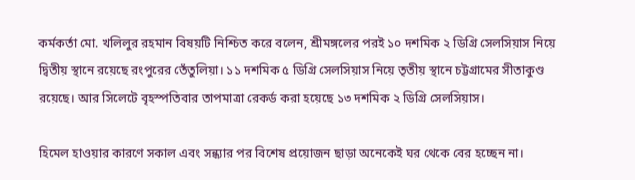কর্মকর্তা মো. খলিলুর রহমান বিষয়টি নিশ্চিত করে বলেন, শ্রীমঙ্গলের পরই ১০ দশমিক ২ ডিগ্রি সেলসিয়াস নিয়ে দ্বিতীয় স্থানে রয়েছে রংপুরের তেঁতুলিয়া। ১১ দশমিক ৫ ডিগ্রি সেলসিয়াস নিয়ে তৃতীয় স্থানে চট্টগ্রামের সীতাকুণ্ড রয়েছে। আর সিলেটে বৃহস্পতিবার তাপমাত্রা রেকর্ড করা হয়েছে ১৩ দশমিক ২ ডিগ্রি সেলসিয়াস।

হিমেল হাওয়ার কারণে সকাল এবং সন্ধ্যার পর বিশেষ প্রয়োজন ছাড়া অনেকেই ঘর থেকে বের হচ্ছেন না।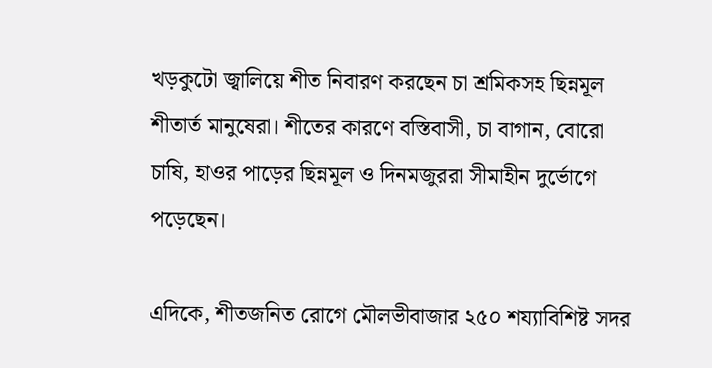খড়কুটো জ্বালিয়ে শীত নিবারণ করছেন চা শ্রমিকসহ ছিন্নমূল শীতার্ত মানুষেরা। শীতের কারণে বস্তিবাসী, চা বাগান, বোরো চাষি, হাওর পাড়ের ছিন্নমূল ও দিনমজুররা সীমাহীন দুর্ভোগে পড়েছেন।

এদিকে, শীতজনিত রোগে মৌলভীবাজার ২৫০ শয্যাবিশিষ্ট সদর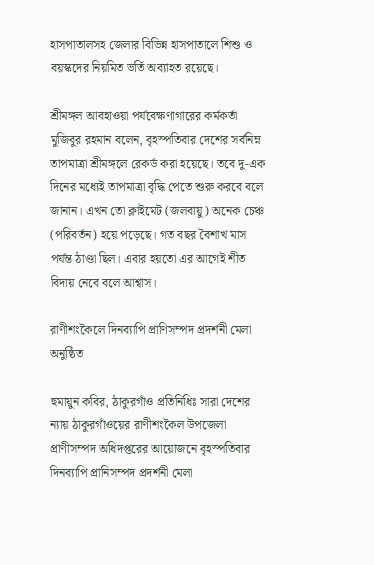হাসপাতালসহ জেলার বিভিন্ন হাসপাতালে শিশু ও বয়স্কদের নিয়মিত ভর্তি অব্যাহত রয়েছে।

শ্রীমঙ্গল আবহাওয়া পর্যবেক্ষণাগারের কর্মকর্তা মুজিবুর রহমান বলেন, বৃহস্পতিবার দেশের সর্বনিম্ন তাপমাত্রা শ্রীমঙ্গলে রেকর্ড করা হয়েছে। তবে দু-এক দিনের মধ্যেই তাপমাত্রা বৃদ্ধি পেতে শুরু করবে বলে জানান। এখন তো ক্লাইমেট (জলবায়ু) অনেক চেঞ্চ (পরিবর্তন) হয়ে পড়েছে। গত বছর বৈশাখ মাস পর্যন্ত ঠাণ্ডা ছিল। এবার হয়তো এর আগেই শীত বিদায় নেবে বলে আশ্বাস।

রাণীশংকৈলে দিনব্যাপি প্রাণিসম্পদ প্রদর্শনী মেলা অনুষ্ঠিত

হুমায়ুন কবির, ঠাকুরগাঁও প্রতিনিধিঃ সারা দেশের ন্যায় ঠাকুরগাঁওয়ের রাণীশংকৈল উপজেলা প্রাণীসম্পদ অধিদপ্তরের আয়োজনে বৃহস্পতিবার দিনব্যাপি প্রানিসম্পদ প্রদর্শনী মেলা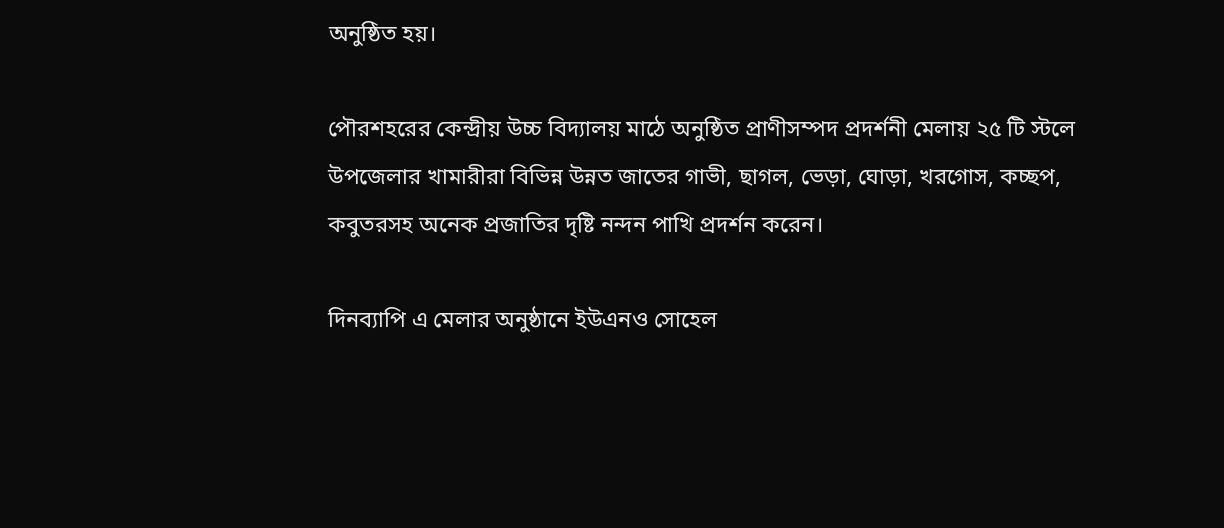অনুষ্ঠিত হয়।

পৌরশহরের কেন্দ্রীয় উচ্চ বিদ্যালয় মাঠে অনুষ্ঠিত প্রাণীসম্পদ প্রদর্শনী মেলায় ২৫ টি স্টলে উপজেলার খামারীরা বিভিন্ন উন্নত জাতের গাভী, ছাগল, ভেড়া, ঘোড়া, খরগোস, কচ্ছপ, কবুতরসহ অনেক প্রজাতির দৃষ্টি নন্দন পাখি প্রদর্শন করেন।

দিনব্যাপি এ মেলার অনুষ্ঠানে ইউএনও সোহেল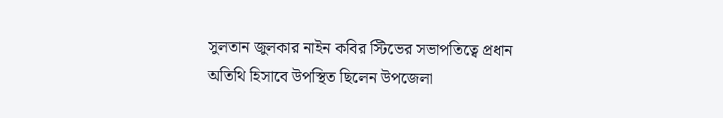সুলতান জুলকার নাইন কবির স্টিভের সভাপতিত্বে প্রধান অতিথি হিসাবে উপস্থিত ছিলেন উপজেলা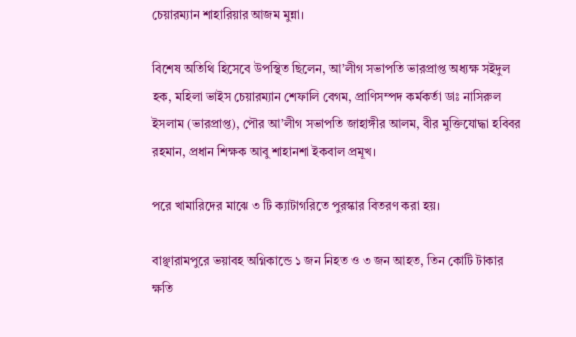চেয়ারম্যান শাহারিয়ার আজম মুন্না।

বিশেষ অতিথি হিসেবে উপস্থিত ছিলেন, আ’লীগ সভাপতি ভারপ্রাপ্ত অধ্যক্ষ সইদুল হক, মহিলা ভাইস চেয়ারম্যান শেফালি বেগম, প্রাণিসম্পদ কর্মকর্তা ডাঃ নাসিরুল ইসলাম (ভারপ্রাপ্ত), পৌর আ’লীগ সভাপতি জাহাঙ্গীর আলম, বীর মুক্তিযোদ্ধা হবিবর রহমান, প্রধান শিক্ষক আবু শাহানশা ইকবাল প্রমূখ।

পরে খামারিদের মাঝে ৩ টি ক্যাটাগরিতে পুরস্কার বিতরণ করা হয়।

বাঞ্ছারামপুরে ভয়াবহ অগ্নিকান্ডে ১ জন নিহত ও ৩ জন আহত, তিন কোটি টাকার ক্ষতি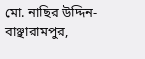মো. নাছির উদ্দিন-বাঞ্ছারামপুর,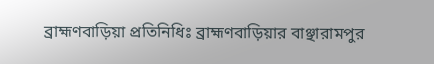ব্রাহ্মণবাড়িয়া প্রতিনিধিঃ ব্রাহ্মণবাড়িয়ার বাঞ্ছারামপুর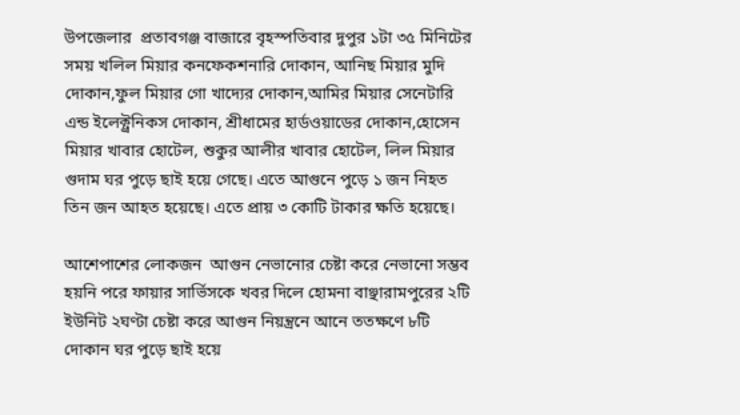উপজেলার  প্রতাবগঞ্জ বাজারে বৃহস্পতিবার দুপুর ১টা ৩৫ মিনিটের সময় খলিল মিয়ার কনফেকশনারি দোকান, আনিছ মিয়ার মুদি দোকান,ফুল মিয়ার গো খাদ্যের দোকান,আমির মিয়ার সেনেটারি এন্ড ইলেক্ট্রনিকস দোকান, শ্রীধামের হার্ডওয়াডের দোকান,হোসেন মিয়ার খাবার হোটেল, শুকুর আলীর খাবার হোটেল, লিল মিয়ার গুদাম ঘর পুড়ে ছাই হয়ে গেছে। এতে আগুনে পুড়ে ১ জন নিহত তিন জন আহত হয়েছে। এতে প্রায় ৩ কোটি টাকার ক্ষতি হয়েছে।

আশেপাশের লোকজন  আগুন নেভানোর চেষ্টা করে নেভানো সম্ভব হয়নি পরে ফায়ার সার্ভিসকে খবর দিলে হোমনা বাঞ্ছারামপুরের ২টি ইউনিট ২ঘণ্টা চেষ্টা করে আগুন নিয়ন্ত্রনে আনে ততক্ষণে ৮টি দোকান ঘর পুড়ে ছাই হয়ে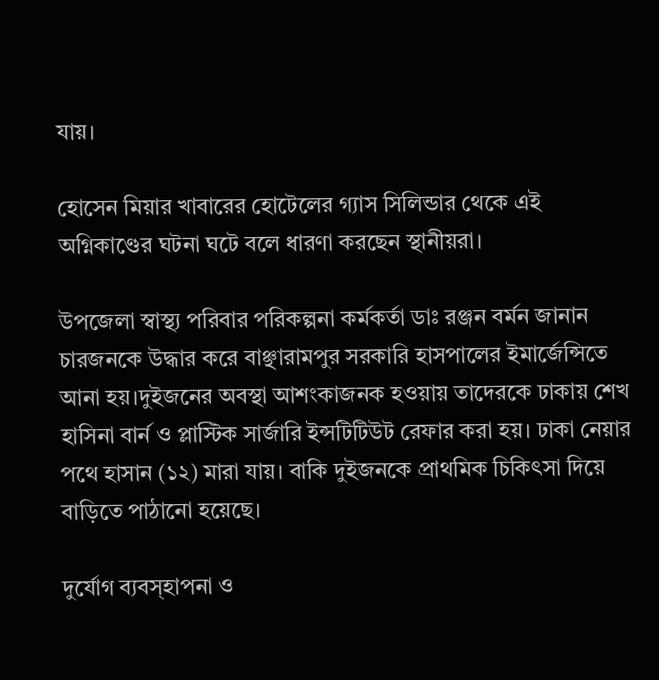যায়।

হোসেন মিয়ার খাবারের হোটেলের গ্যাস সিলিন্ডার থেকে এই অগ্নিকাণ্ডের ঘটনা ঘটে বলে ধারণা করছেন স্থানীয়রা।

উপজেলা স্বাস্থ্য পরিবার পরিকল্পনা কর্মকর্তা ডাঃ রঞ্জন বর্মন জানান  চারজনকে উদ্ধার করে বাঞ্ছারামপুর সরকারি হাসপালের ইমার্জেন্সিতে আনা হয়।দুইজনের অবস্থা আশংকাজনক হওয়ায় তাদেরকে ঢাকায় শেখ হাসিনা বার্ন ও প্লাস্টিক সার্জারি ইন্সটিটিউট রেফার করা হয়। ঢাকা নেয়ার পথে হাসান (১২) মারা যায়। বাকি দুইজনকে প্রাথমিক চিকিৎসা দিয়ে  বাড়িতে পাঠানো হয়েছে।

দুর্যোগ ব্যবস্হাপনা ও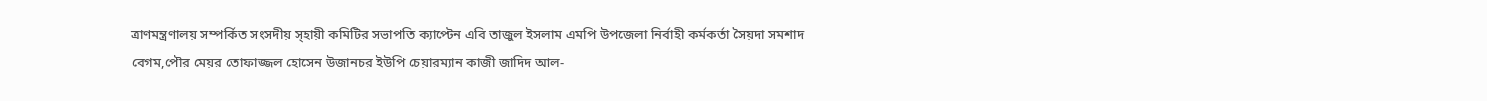ত্রাণমন্ত্রণালয় সম্পর্কিত সংসদীয় স্হায়ী কমিটির সভাপতি ক্যাপ্টেন এবি তাজুল ইসলাম এমপি উপজেলা নির্বাহী কর্মকর্তা সৈয়দা সমশাদ বেগম,পৌর মেয়র তোফাজ্জল হোসেন উজানচর ইউপি চেয়ারম্যান কাজী জাদিদ আল-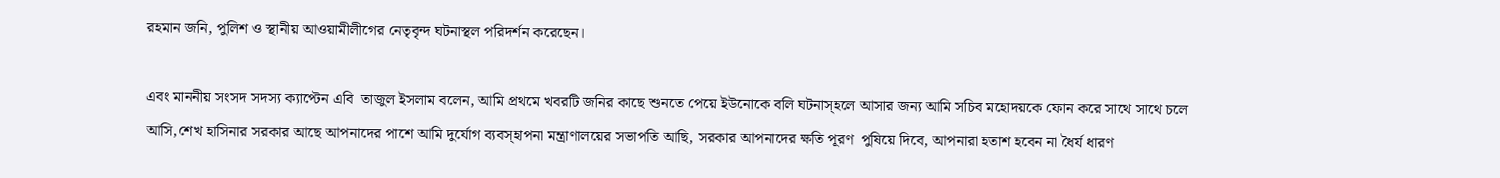রহমান জনি, পুলিশ ও স্থানীয় আওয়ামীলীগের নেতৃবৃন্দ ঘটনাস্থল পরিদর্শন করেছেন।

এবং মাননীয় সংসদ সদস্য ক্যাপ্টেন এবি  তাজুল ইসলাম বলেন, আমি প্রথমে খবরটি জনির কাছে শুনতে পেয়ে ইউনোকে বলি ঘটনাস্হলে আসার জন্য আমি সচিব মহোদয়কে ফোন করে সাথে সাথে চলে আসি,শেখ হাসিনার সরকার আছে আপনাদের পাশে আমি দুর্যোগ ব্যবস্হাপনা মন্ত্রাণালয়ের সভাপতি আছি, সরকার আপনাদের ক্ষতি পূরণ  পুষিয়ে দিবে, আপনারা হতাশ হবেন না ধৈর্য ধারণ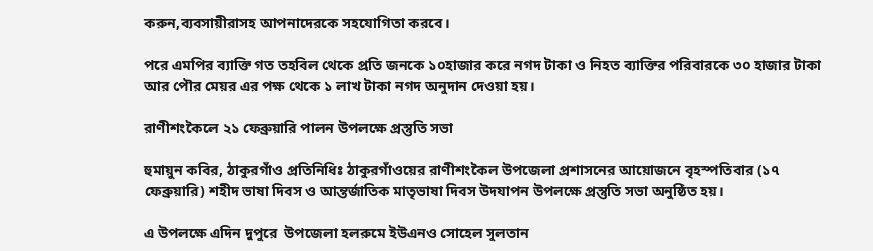করুন,ব্যবসায়ীরাসহ আপনাদেরকে সহযোগিতা করবে।

পরে এমপির ব্যাক্তি গত তহবিল থেকে প্রতি জনকে ১০হাজার করে নগদ টাকা ও নিহত ব্যাক্তির পরিবারকে ৩০ হাজার টাকা আর পৌর মেয়র এর পক্ষ থেকে ১ লাখ টাকা নগদ অনুদান দেওয়া হয়।

রাণীশংকৈলে ২১ ফেব্রুয়ারি পালন উপলক্ষে প্রস্তুতি সভা

হুমায়ুন কবির, ঠাকুরগাঁও প্রতিনিধিঃ ঠাকুরগাঁওয়ের রাণীশংকৈল উপজেলা প্রশাসনের আয়োজনে বৃহস্পতিবার (১৭ ফেব্রুয়ারি) শহীদ ভাষা দিবস ও আন্তর্জাতিক মাতৃভাষা দিবস উদযাপন উপলক্ষে প্রস্তুতি সভা অনুষ্ঠিত হয়।

এ উপলক্ষে এদিন দুপুরে  উপজেলা হলরুমে ইউএনও সোহেল সুলতান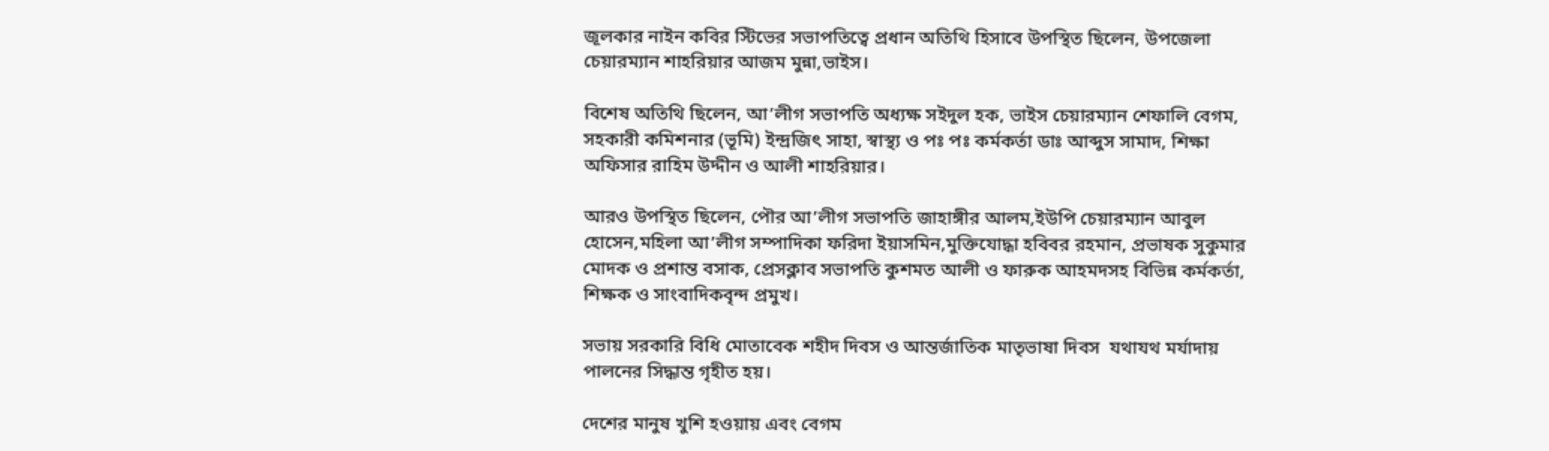জূলকার নাইন কবির স্টিভের সভাপতিত্বে প্রধান অতিথি হিসাবে উপস্থিত ছিলেন, উপজেলা চেয়ারম্যান শাহরিয়ার আজম মুন্না,ভাইস।

বিশেষ অতিথি ছিলেন, আ’লীগ সভাপতি অধ্যক্ষ সইদুল হক, ভাইস চেয়ারম্যান শেফালি বেগম, সহকারী কমিশনার (ভূমি) ইন্দ্রজিৎ সাহা, স্বাস্থ্য ও পঃ পঃ কর্মকর্তা ডাঃ আব্দুস সামাদ, শিক্ষা অফিসার রাহিম উদ্দীন ও আলী শাহরিয়ার।

আরও উপস্থিত ছিলেন, পৌর আ’লীগ সভাপতি জাহাঙ্গীর আলম,ইউপি চেয়ারম্যান আবুল হোসেন,মহিলা আ’লীগ সম্পাদিকা ফরিদা ইয়াসমিন,মুক্তিযোদ্ধা হবিবর রহমান, প্রভাষক সুকুমার মোদক ও প্রশান্ত বসাক, প্রেসক্লাব সভাপতি কুশমত আলী ও ফারুক আহমদসহ বিভিন্ন কর্মকর্তা, শিক্ষক ও সাংবাদিকবৃন্দ প্রমুখ।

সভায় সরকারি বিধি মোতাবেক শহীদ দিবস ও আন্তর্জাতিক মাতৃভাষা দিবস  যথাযথ মর্যাদায় পালনের সিদ্ধান্ত গৃহীত হয়।

দেশের মানুষ খুশি হওয়ায় এবং বেগম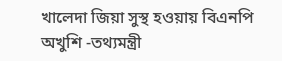খালেদা জিয়া সুস্থ হওয়ায় বিএনপি অখুশি -তথ্যমন্ত্রী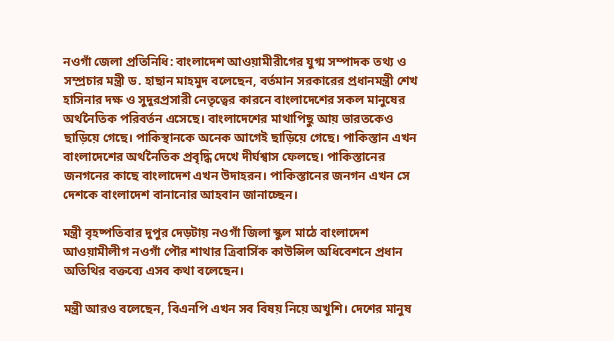নওগাঁ জেলা প্রতিনিধি: বাংলাদেশ আওয়ামীরীগের যুগ্ম সম্পাদক তথ্য ও সম্প্রচার মন্ত্রী ড. হাছান মাহমুদ বলেছেন, বর্তমান সরকারের প্রধানমন্ত্রী শেখ হাসিনার দক্ষ ও সুদুরপ্রসারী নেতৃত্বের কারনে বাংলাদেশের সকল মানুষের অর্থনৈতিক পরিবর্তন এসেছে। বাংলাদেশের মাথাপিছু আয় ভারতকেও ছাড়িয়ে গেছে। পাকিস্থানকে অনেক আগেই ছাড়িয়ে গেছে। পাকিস্তান এখন বাংলাদেশের অর্থনৈতিক প্রবৃদ্ধি দেখে দীর্ঘশ্বাস ফেলছে। পাকিস্তানের জনগনের কাছে বাংলাদেশ এখন উদাহরন। পাকিস্তানের জনগন এখন সে দেশকে বাংলাদেশ বানানোর আহবান জানাচ্ছেন।

মন্ত্রী বৃহষ্পতিবার দুপুর দেড়টায় নওগাঁ জিলা স্কুল মাঠে বাংলাদেশ আওয়ামীলীগ নওগাঁ পৌর শাথার ত্রিবার্সিক কাউন্সিল অধিবেশনে প্রধান অতিথির বক্তব্যে এসব কথা বলেছেন।

মন্ত্রী আরও বলেছেন, বিএনপি এখন সব বিষয় নিয়ে অখুশি। দেশের মানুষ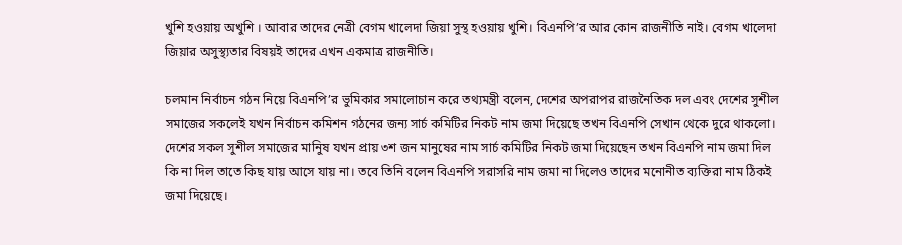খুশি হওয়ায় অখুশি । আবার তাদের নেত্রী বেগম খালেদা জিয়া সুস্থ হওয়ায় খুশি। বিএনপি’র আর কোন রাজনীতি নাই। বেগম খালেদা জিয়ার অসুস্থ্যতার বিষয়ই তাদের এখন একমাত্র রাজনীতি।

চলমান নির্বাচন গঠন নিয়ে বিএনপি’র ভুমিকার সমালোচান করে তথ্যমন্ত্রী বলেন, দেশের অপরাপর রাজনৈতিক দল এবং দেশের সুশীল সমাজের সকলেই যখন নির্বাচন কমিশন গঠনের জন্য সার্চ কমিটির নিকট নাম জমা দিয়েছে তখন বিএনপি সেখান থেকে দুরে থাকলো। দেশের সকল সুশীল সমাজের মানিুষ যখন প্রায় ৩শ জন মানুষের নাম সার্চ কমিটির নিকট জমা দিয়েছেন তখন বিএনপি নাম জমা দিল কি না দিল তাতে কিছ যায় আসে যায় না। তবে তিনি বলেন বিএনপি সরাসরি নাম জমা না দিলেও তাদের মনোনীত ব্যক্তিরা নাম ঠিকই জমা দিয়েছে।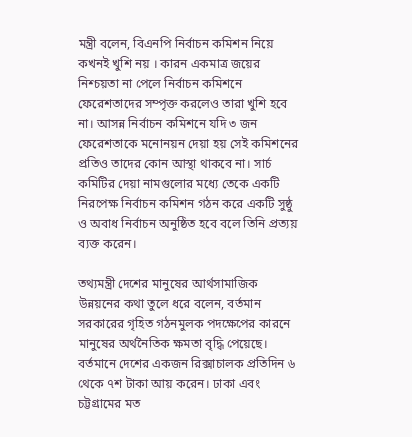মন্ত্রী বলেন, বিএনপি নির্বাচন কমিশন নিয়ে কখনই খুশি নয় । কারন একমাত্র জয়ের নিশ্চয়তা না পেলে নির্বাচন কমিশনে ফেরেশতাদের সম্পৃক্ত করলেও তারা খুশি হবে না। আসন্ন নির্বাচন কমিশনে যদি ৩ জন ফেরেশতাকে মনোনয়ন দেয়া হয় সেই কমিশনের প্রতিও তাদের কোন আস্থা থাকবে না। সার্চ কমিটির দেয়া নামগুলোর মধ্যে তেকে একটি নিরপেক্ষ নির্বাচন কমিশন গঠন করে একটি সুষ্ঠু ও অবাধ নির্বাচন অনুষ্ঠিত হবে বলে তিনি প্রত্যয় ব্যক্ত করেন।

তথ্যমন্ত্রী দেশের মানুষের আর্থসামাজিক উন্নয়নের কথা তুলে ধরে বলেন, বর্তমান সরকারের গৃহিত গঠনমুলক পদক্ষেপের কারনে মানুষের অর্থনৈতিক ক্ষমতা বৃদ্ধি পেয়েছে। বর্তমানে দেশের একজন রিক্সাচালক প্রতিদিন ৬ থেকে ৭শ টাকা আয় করেন। ঢাকা এবং চট্টগ্রামের মত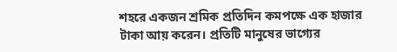শহরে একজন শ্রমিক প্রতিদিন কমপক্ষে এক হাজার টাকা আয় করেন। প্রতিটি মানুষের ভাগ্যের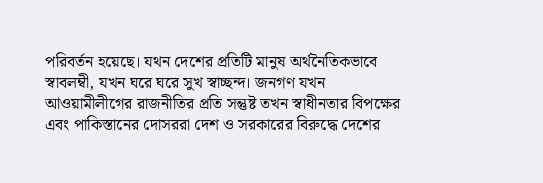পরিবর্তন হয়েছে। যথন দেশের প্রতিটি মানুষ অর্থনৈতিকভাবে স্বাবলম্বী, যখন ঘরে ঘরে সুখ স্বাচ্ছন্দ। জনগণ যখন আওয়ামীলীগের রাজনীতির প্রতি সন্তুষ্ট তখন স্বাধীনতার বিপক্ষের এবং পাকিস্তানের দোসররা দেশ ও সরকারের বিরুদ্ধে দেশের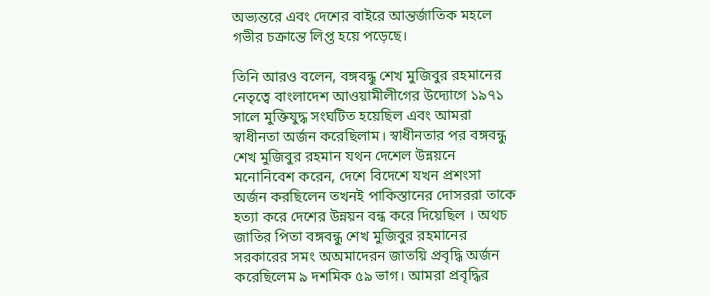অভ্যন্তরে এবং দেশের বাইরে আন্তর্জাতিক মহলে গভীর চক্রান্তে লিপ্ত হয়ে পড়েছে।

তিনি আরও বলেন, বঙ্গবন্ধু শেখ মুজিবুর রহমানের নেতৃত্বে বাংলাদেশ আওয়ামীলীগের উদ্যোগে ১৯৭১ সালে মুক্তিযুদ্ধ সংঘটিত হয়েছিল এবং আমরা স্বাধীনতা অর্জন করেছিলাম। স্বাধীনতার পর বঙ্গবন্ধু শেখ মুজিবুর রহমান যথন দেশেল উন্নয়নে মনোনিবেশ করেন, দেশে বিদেশে যখন প্রশংসা অর্জন করছিলেন তখনই পাকিস্তানের দোসররা তাকে হত্যা করে দেশের উন্নয়ন বন্ধ করে দিয়েছিল । অথচ জাতির পিতা বঙ্গবন্ধু শেখ মুজিবুর রহমানের সরকারের সমং অঅমাদেরন জাতয়ি প্রবৃদ্ধি অর্জন করেছিলেম ৯ দশমিক ৫৯ ভাগ। আমরা প্রবৃদ্ধির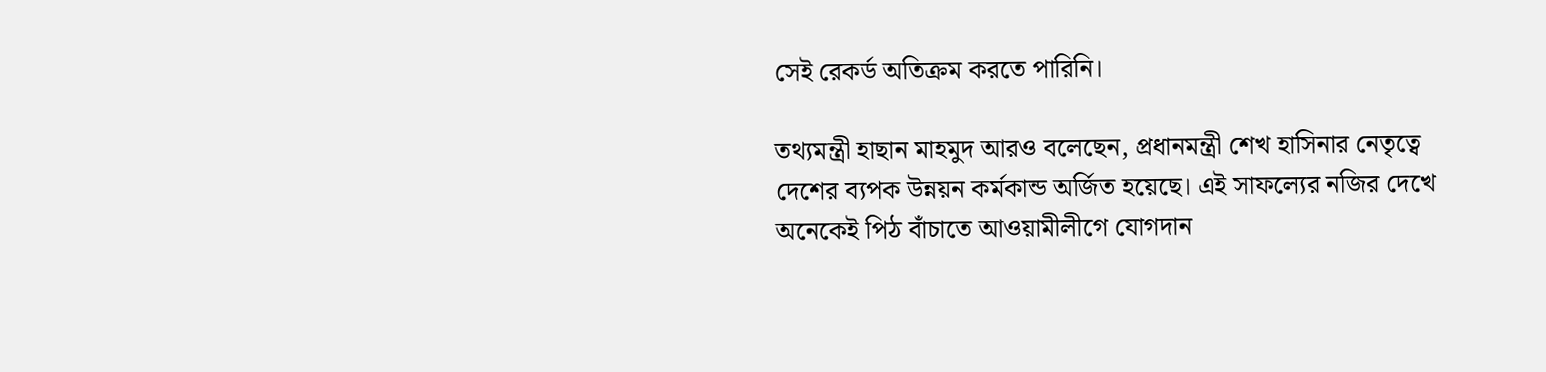সেই রেকর্ড অতিক্রম করতে পারিনি।

তথ্যমন্ত্রী হাছান মাহমুদ আরও বলেছেন, প্রধানমন্ত্রী শেখ হাসিনার নেতৃত্বে দেশের ব্যপক উন্নয়ন কর্মকান্ড অর্জিত হয়েছে। এই সাফল্যের নজির দেখে অনেকেই পিঠ বাঁচাতে আওয়ামীলীগে যোগদান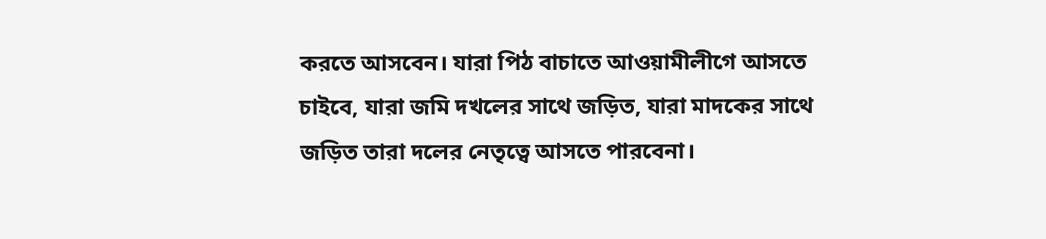করতে আসবেন। যারা পিঠ বাচাতে আওয়ামীলীগে আসতে চাইবে, যারা জমি দখলের সাথে জড়িত, যারা মাদকের সাথে জড়িত তারা দলের নেতৃত্বে আসতে পারবেনা।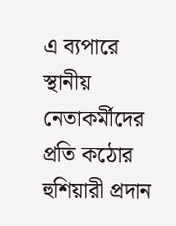এ ব্যপারে স্থানীয় নেতাকর্মীদের প্রতি কঠোর হুশিয়ারী প্রদান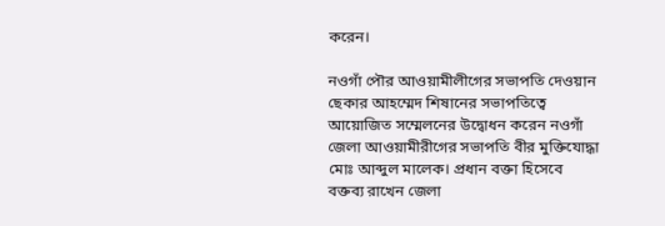করেন।

নওগাঁ পৌর আওয়ামীলীগের সভাপতি দেওয়ান ছেকার আহম্মেদ শিষানের সভাপতিত্বে আয়োজিত সম্মেলনের উদ্বোধন করেন নওগাঁ জেলা আওয়ামীরীগের সভাপতি বীর মুক্তিযোদ্ধা মোঃ আব্দুল মালেক। প্রধান বক্তা হিসেবে বক্তব্য রাখেন জেলা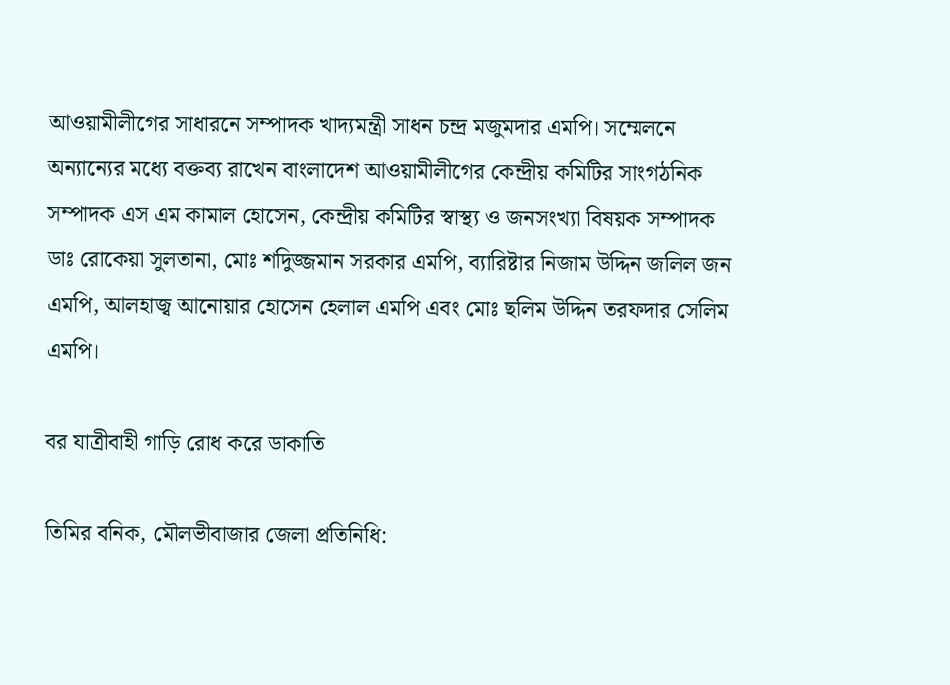আওয়ামীলীগের সাধারনে সম্পাদক খাদ্যমন্ত্রী সাধন চন্দ্র মজুমদার এমপি। সম্মেলনে অন্যান্যের মধ্যে বক্তব্য রাখেন বাংলাদেশ আওয়ামীলীগের কেন্দ্রীয় কমিটির সাংগঠনিক সম্পাদক এস এম কামাল হোসেন, কেন্দ্রীয় কমিটির স্বাস্থ্য ও জনসংখ্যা বিষয়ক সম্পাদক ডাঃ রোকেয়া সুলতানা, মোঃ শদিুজ্জমান সরকার এমপি, ব্যারিষ্টার নিজাম উদ্দিন জলিল জন এমপি, আলহাজ্ব আনোয়ার হোসেন হেলাল এমপি এবং মোঃ ছলিম উদ্দিন তরফদার সেলিম এমপি।

বর যাত্রীবাহী গাড়ি রোধ করে ডাকাতি

তিমির বনিক, মৌলভীবাজার জেলা প্রতিনিধি: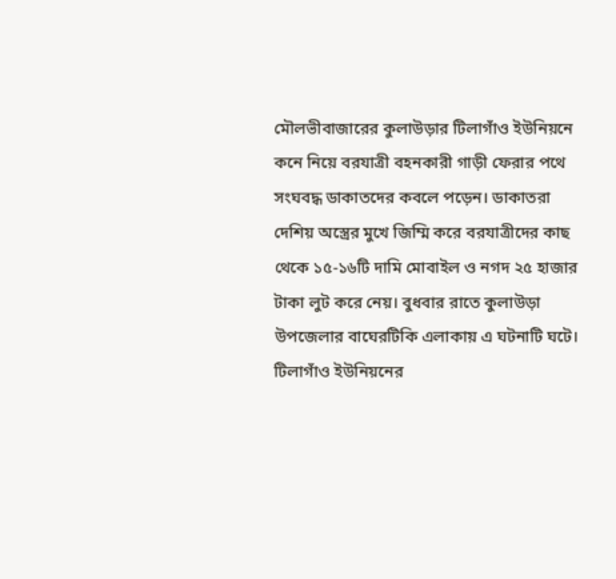মৌলভীবাজারের কুলাউড়ার টিলাগাঁও ইউনিয়নে কনে নিয়ে বরযাত্রী বহনকারী গাড়ী ফেরার পথে সংঘবদ্ধ ডাকাতদের কবলে পড়েন। ডাকাতরা দেশিয় অস্ত্রের মুখে জিম্মি করে বরযাত্রীদের কাছ থেকে ১৫-১৬টি দামি মোবাইল ও নগদ ২৫ হাজার টাকা লুট করে নেয়। বুধবার রাতে কুলাউড়া উপজেলার বাঘেরটিকি এলাকায় এ ঘটনাটি ঘটে।
টিলাগাঁও ইউনিয়নের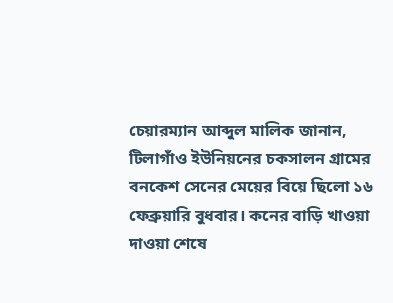চেয়ারম্যান আব্দুল মালিক জানান, টিলাগাঁও ইউনিয়নের চকসালন গ্রামের বনকেশ সেনের মেয়ের বিয়ে ছিলো ১৬ ফেব্রুয়ারি বুধবার। কনের বাড়ি খাওয়া দাওয়া শেষে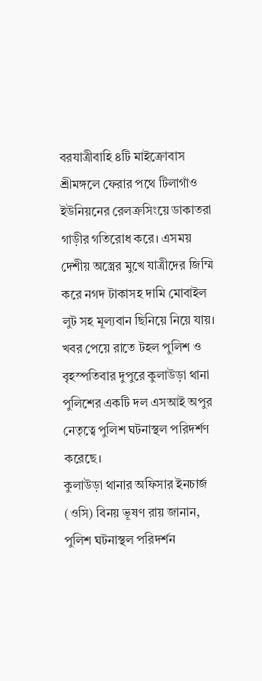বরযাত্রীবাহি ৪টি মাইক্রোবাস শ্রীমঙ্গলে ফেরার পথে টিলাগাঁও ইউনিয়নের রেলক্রসিংয়ে ডাকাতরা গাড়ীর গতিরোধ করে। এসময় দেশীয় অস্ত্রের মুখে যাত্রীদের জিম্মি করে নগদ টাকাসহ দামি মোবাইল লুট সহ মূল্যবান ছিনিয়ে নিয়ে যায়। খবর পেয়ে রাতে টহল পুলিশ ও বৃহস্পতিবার দুপুরে কুলাউড়া থানা পুলিশের একটি দল এসআই অপুর নেতৃত্বে পুলিশ ঘটনাস্থল পরিদর্শণ করেছে।
কুলাউড়া থানার অফিসার ইনচার্জ (ওসি) বিনয় ভূষণ রায় জানান, পুলিশ ঘটনাস্থল পরিদর্শন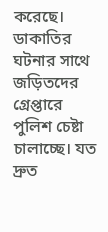করেছে। ডাকাতির ঘটনার সাথে জড়িতদের গ্রেপ্তারে পুলিশ চেষ্টা চালাচ্ছে। যত দ্রুত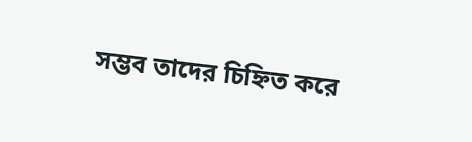সম্ভব তাদের চিহ্নিত করে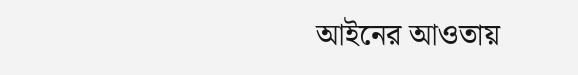আইনের আওতায়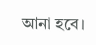আনা হবে।